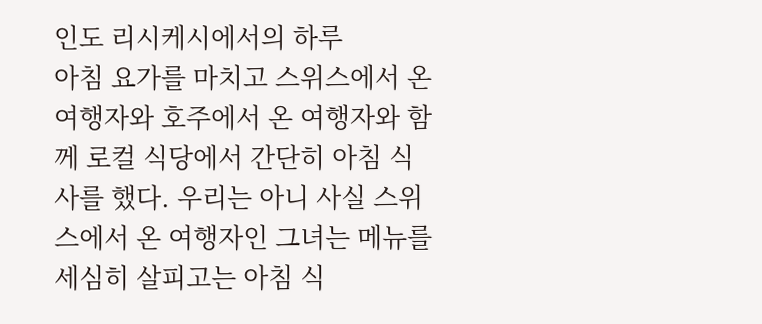인도 리시케시에서의 하루
아침 요가를 마치고 스위스에서 온 여행자와 호주에서 온 여행자와 함께 로컬 식당에서 간단히 아침 식사를 했다. 우리는 아니 사실 스위스에서 온 여행자인 그녀는 메뉴를 세심히 살피고는 아침 식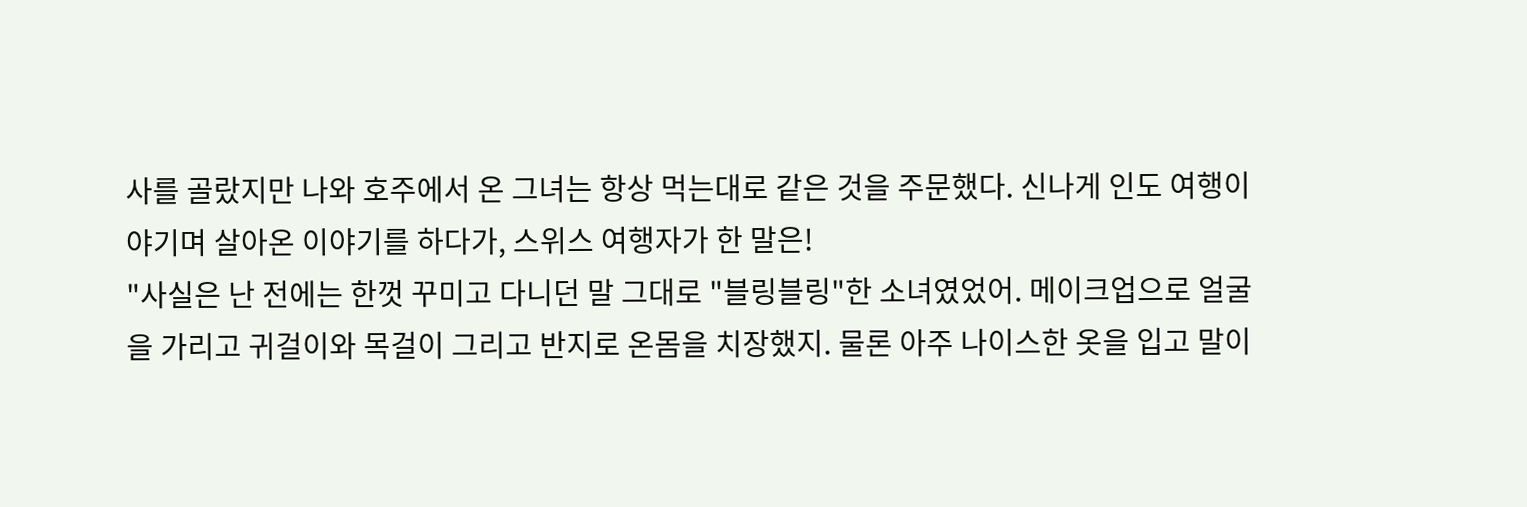사를 골랐지만 나와 호주에서 온 그녀는 항상 먹는대로 같은 것을 주문했다. 신나게 인도 여행이야기며 살아온 이야기를 하다가, 스위스 여행자가 한 말은!
"사실은 난 전에는 한껏 꾸미고 다니던 말 그대로 "블링블링"한 소녀였었어. 메이크업으로 얼굴을 가리고 귀걸이와 목걸이 그리고 반지로 온몸을 치장했지. 물론 아주 나이스한 옷을 입고 말이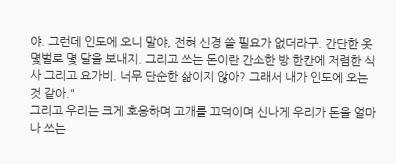야. 그런데 인도에 오니 말야, 전혀 신경 쓸 필요가 없더라구. 간단한 옷 몇벌로 몇 달을 보내지. 그리고 쓰는 돈이란 간소한 방 한칸에 저렴한 식사 그리고 요가비. 너무 단순한 삶이지 않아? 그래서 내가 인도에 오는 것 같아."
그리고 우리는 크게 호응하며 고개를 끄덕이며 신나게 우리가 돈을 얼마나 쓰는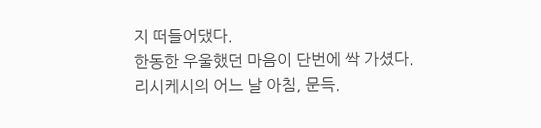지 떠들어댔다.
한동한 우울했던 마음이 단번에 싹 가셨다.
리시케시의 어느 날 아침, 문득.